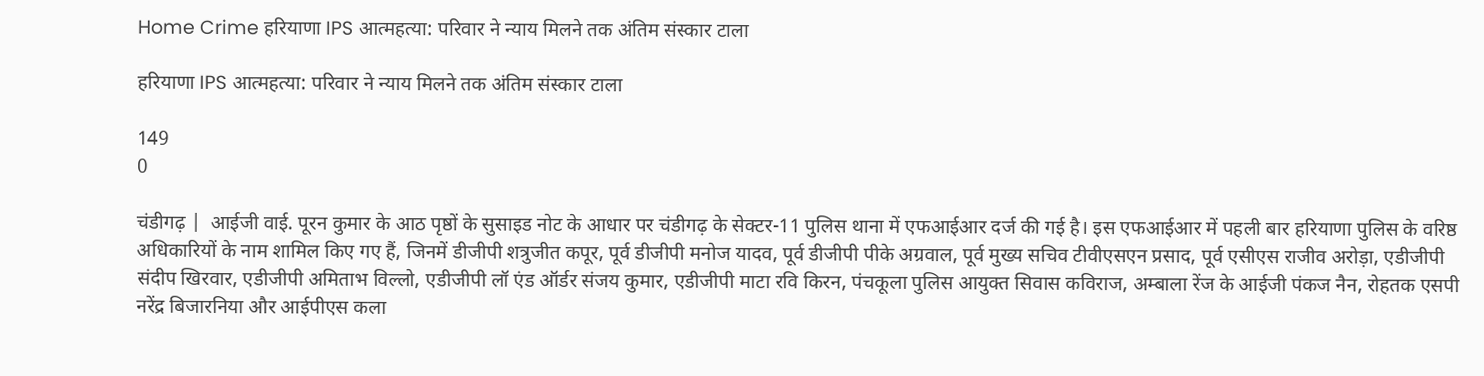Home Crime हरियाणा IPS आत्महत्या: परिवार ने न्याय मिलने तक अंतिम संस्कार टाला

हरियाणा IPS आत्महत्या: परिवार ने न्याय मिलने तक अंतिम संस्कार टाला

149
0

चंडीगढ़ |  आईजी वाई. पूरन कुमार के आठ पृष्ठों के सुसाइड नोट के आधार पर चंडीगढ़ के सेक्टर-11 पुलिस थाना में एफआईआर दर्ज की गई है। इस एफआईआर में पहली बार हरियाणा पुलिस के वरिष्ठ अधिकारियों के नाम शामिल किए गए हैं, जिनमें डीजीपी शत्रुजीत कपूर, पूर्व डीजीपी मनोज यादव, पूर्व डीजीपी पीके अग्रवाल, पूर्व मुख्य सचिव टीवीएसएन प्रसाद, पूर्व एसीएस राजीव अरोड़ा, एडीजीपी संदीप खिरवार, एडीजीपी अमिताभ विल्लो, एडीजीपी लॉ एंड ऑर्डर संजय कुमार, एडीजीपी माटा रवि किरन, पंचकूला पुलिस आयुक्त सिवास कविराज, अम्बाला रेंज के आईजी पंकज नैन, रोहतक एसपी नरेंद्र बिजारनिया और आईपीएस कला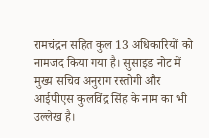रामचंद्रन सहित कुल 13 अधिकारियों को नामजद किया गया है। सुसाइड नोट में मुख्य सचिव अनुराग रस्तोगी और आईपीएस कुलविंद्र सिंह के नाम का भी उल्लेख है।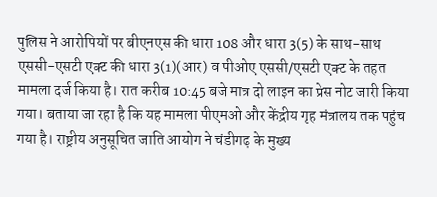पुलिस ने आरोपियों पर बीएनएस की धारा 108 और धारा 3(5) के साथ-साथ एससी-एसटी एक्ट की धारा 3(1)(आर) व पीओए एससी/एसटी एक्ट के तहत मामला दर्ज किया है। रात करीब 10:45 बजे मात्र दो लाइन का प्रेस नोट जारी किया गया। बताया जा रहा है कि यह मामला पीएमओ और केंद्रीय गृह मंत्रालय तक पहुंच गया है। राष्ट्रीय अनुसूचित जाति आयोग ने चंडीगढ़ के मुख्य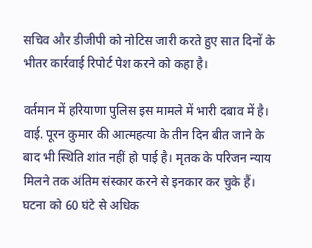सचिव और डीजीपी को नोटिस जारी करते हुए सात दिनों के भीतर कार्रवाई रिपोर्ट पेश करने को कहा है।

वर्तमान में हरियाणा पुलिस इस मामले में भारी दबाव में है। वाई. पूरन कुमार की आत्महत्या के तीन दिन बीत जाने के बाद भी स्थिति शांत नहीं हो पाई है। मृतक के परिजन न्याय मिलने तक अंतिम संस्कार करने से इनकार कर चुके हैं। घटना को 60 घंटे से अधिक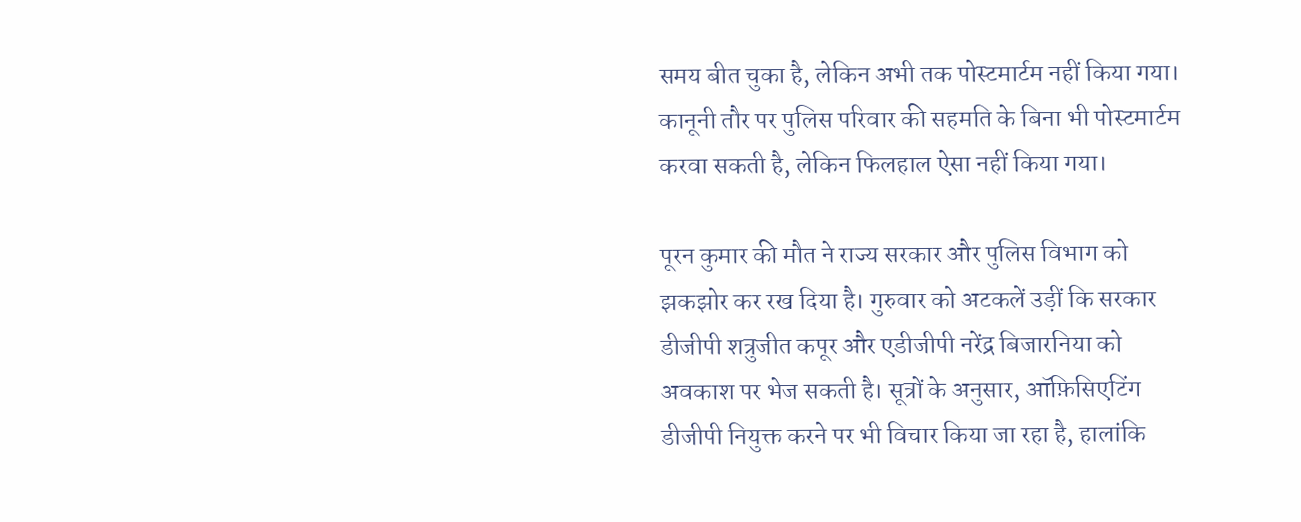समय बीत चुका है, लेकिन अभी तक पोस्टमार्टम नहीं किया गया। कानूनी तौर पर पुलिस परिवार की सहमति के बिना भी पोस्टमार्टम करवा सकती है, लेकिन फिलहाल ऐसा नहीं किया गया।

पूरन कुमार की मौत ने राज्य सरकार और पुलिस विभाग को झकझोर कर रख दिया है। गुरुवार को अटकलें उड़ीं कि सरकार डीजीपी शत्रुजीत कपूर और एडीजीपी नरेंद्र बिजारनिया को अवकाश पर भेज सकती है। सूत्रों के अनुसार, ऑफ़िसिएटिंग डीजीपी नियुक्त करने पर भी विचार किया जा रहा है, हालांकि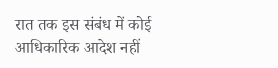रात तक इस संबंध में कोई आधिकारिक आदेश नहीं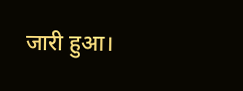जारी हुआ।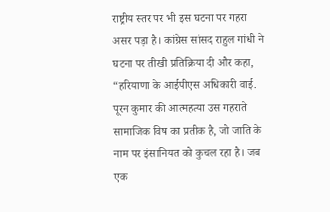राष्ट्रीय स्तर पर भी इस घटना पर गहरा असर पड़ा है। कांग्रेस सांसद राहुल गांधी ने घटना पर तीखी प्रतिक्रिया दी और कहा, “हरियाणा के आईपीएस अधिकारी वाई. पूरन कुमार की आत्महत्या उस गहराते सामाजिक विष का प्रतीक है, जो जाति के नाम पर इंसानियत को कुचल रहा है। जब एक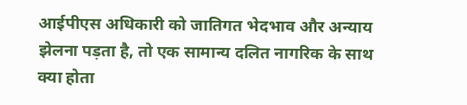आईपीएस अधिकारी को जातिगत भेदभाव और अन्याय झेलना पड़ता है, तो एक सामान्य दलित नागरिक के साथ क्या होता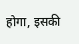होगा, इसकी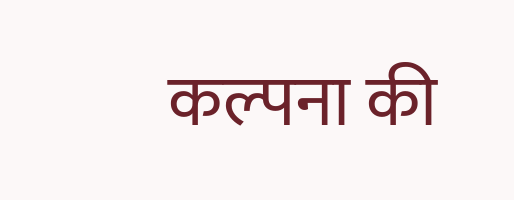कल्पना की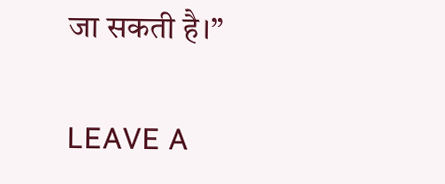जा सकती है।”

LEAVE A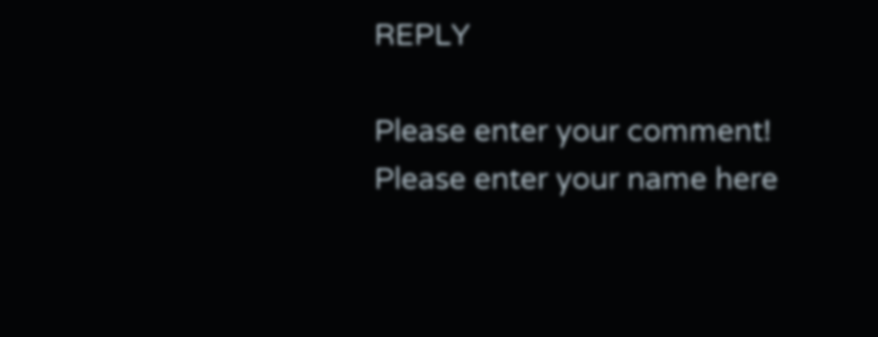REPLY

Please enter your comment!
Please enter your name here